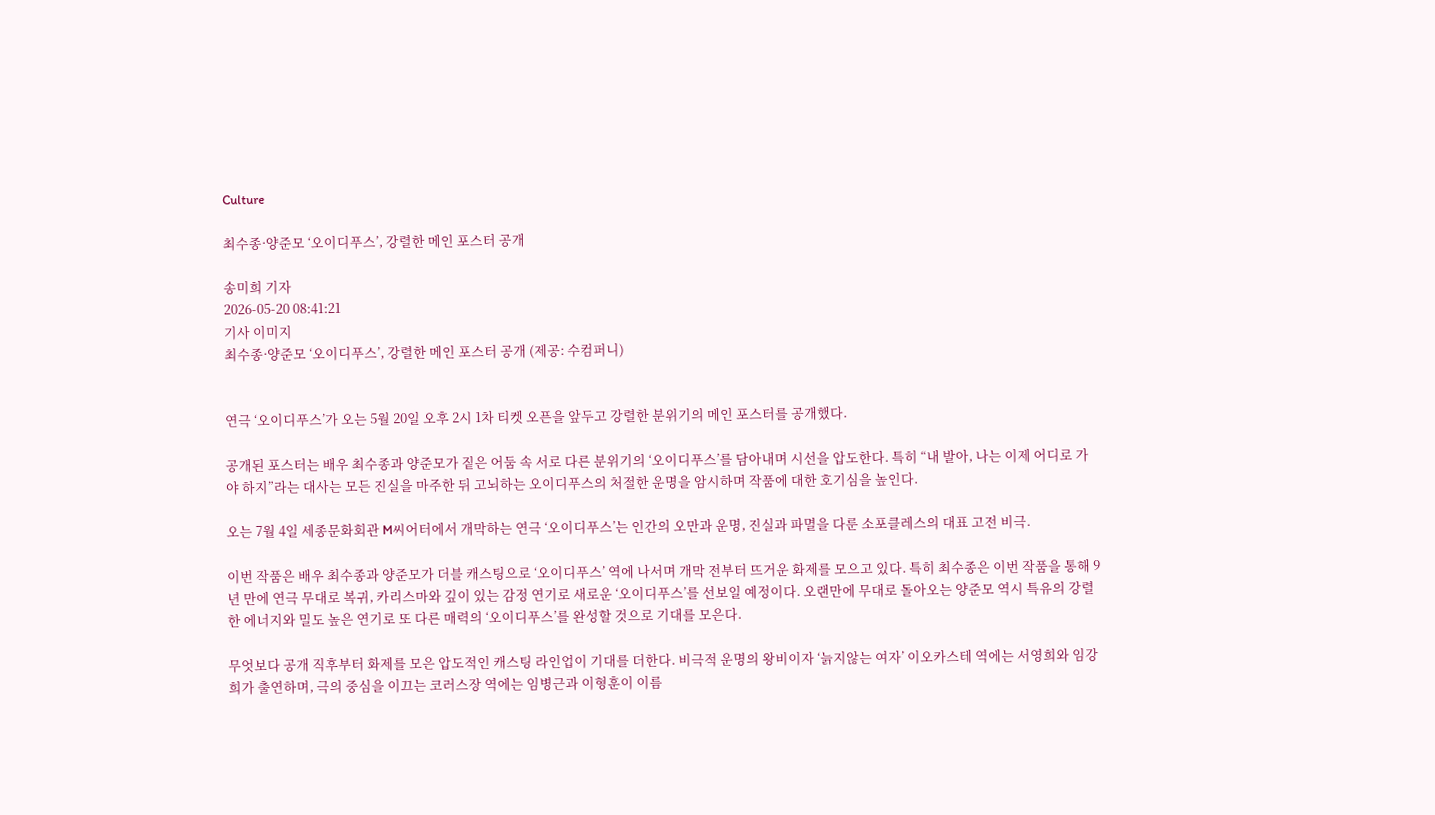Culture

최수종·양준모 ‘오이디푸스’, 강렬한 메인 포스터 공개

송미희 기자
2026-05-20 08:41:21
기사 이미지
최수종·양준모 ‘오이디푸스’, 강렬한 메인 포스터 공개 (제공: 수컴퍼니)


연극 ‘오이디푸스’가 오는 5월 20일 오후 2시 1차 티켓 오픈을 앞두고 강렬한 분위기의 메인 포스터를 공개했다.

공개된 포스터는 배우 최수종과 양준모가 짙은 어둠 속 서로 다른 분위기의 ‘오이디푸스’를 담아내며 시선을 압도한다. 특히 “내 발아, 나는 이제 어디로 가야 하지”라는 대사는 모든 진실을 마주한 뒤 고뇌하는 오이디푸스의 처절한 운명을 암시하며 작품에 대한 호기심을 높인다.

오는 7월 4일 세종문화회관 M씨어터에서 개막하는 연극 ‘오이디푸스’는 인간의 오만과 운명, 진실과 파멸을 다룬 소포클레스의 대표 고전 비극.

이번 작품은 배우 최수종과 양준모가 더블 캐스팅으로 ‘오이디푸스’ 역에 나서며 개막 전부터 뜨거운 화제를 모으고 있다. 특히 최수종은 이번 작품을 통해 9년 만에 연극 무대로 복귀, 카리스마와 깊이 있는 감정 연기로 새로운 ‘오이디푸스’를 선보일 예정이다. 오랜만에 무대로 돌아오는 양준모 역시 특유의 강렬한 에너지와 밀도 높은 연기로 또 다른 매력의 ‘오이디푸스’를 완성할 것으로 기대를 모은다.

무엇보다 공개 직후부터 화제를 모은 압도적인 캐스팅 라인업이 기대를 더한다. 비극적 운명의 왕비이자 ‘늙지않는 여자’ 이오카스테 역에는 서영희와 임강희가 출연하며, 극의 중심을 이끄는 코러스장 역에는 임병근과 이형훈이 이름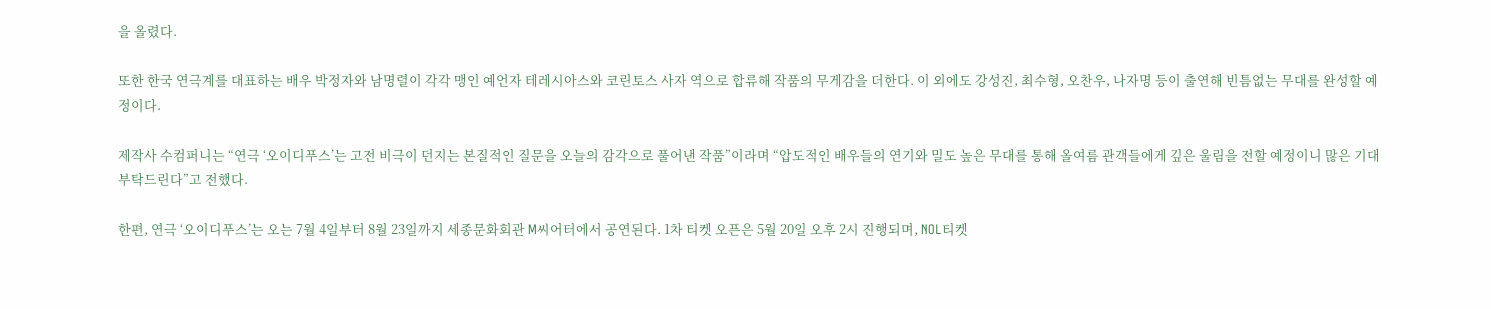을 올렸다.

또한 한국 연극계를 대표하는 배우 박정자와 남명렬이 각각 맹인 예언자 테레시아스와 코린토스 사자 역으로 합류해 작품의 무게감을 더한다. 이 외에도 강성진, 최수형, 오찬우, 나자명 등이 출연해 빈틈없는 무대를 완성할 예정이다.

제작사 수컴퍼니는 “연극 ‘오이디푸스’는 고전 비극이 던지는 본질적인 질문을 오늘의 감각으로 풀어낸 작품”이라며 “압도적인 배우들의 연기와 밀도 높은 무대를 통해 올여름 관객들에게 깊은 울림을 전할 예정이니 많은 기대 부탁드린다”고 전했다.

한편, 연극 ‘오이디푸스’는 오는 7월 4일부터 8월 23일까지 세종문화회관 M씨어터에서 공연된다. 1차 티켓 오픈은 5월 20일 오후 2시 진행되며, NOL티켓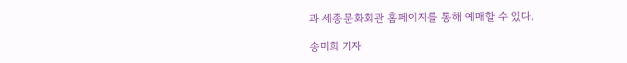과 세종문화회관 홈페이지를 통해 예매할 수 있다.

송미희 기자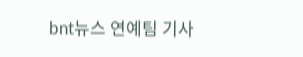bnt뉴스 연예팀 기사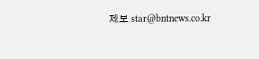제보 star@bntnews.co.kr